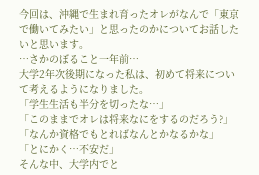今回は、沖縄で生まれ育ったオレがなんで「東京で働いてみたい」と思ったのかについてお話したいと思います。
…さかのぼること一年前…
大学2年次後期になった私は、初めて将来について考えるようになりました。
「学生生活も半分を切ったな…」
「このままでオレは将来なにをするのだろう?」
「なんか資格でもとればなんとかなるかな」
「とにかく…不安だ」
そんな中、大学内でと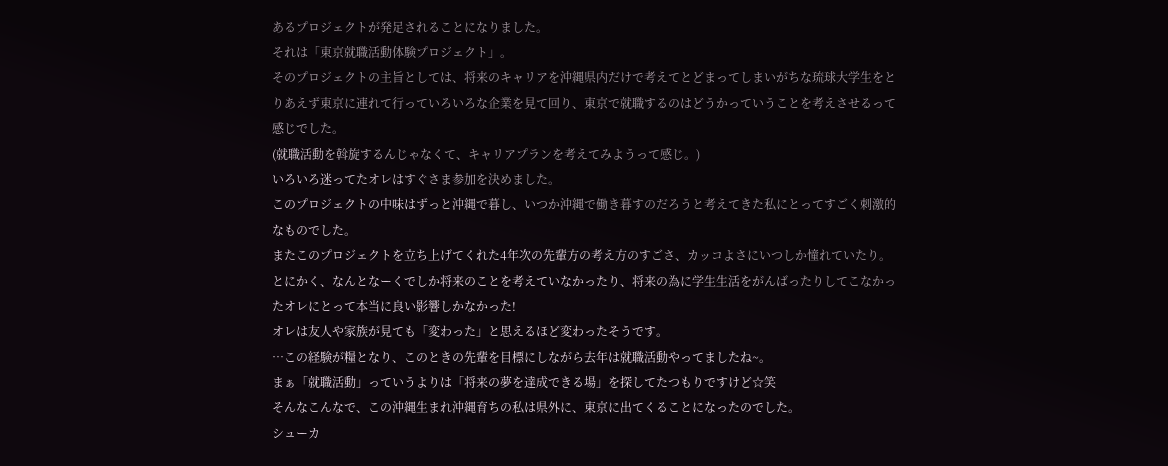あるプロジェクトが発足されることになりました。
それは「東京就職活動体験プロジェクト」。
そのプロジェクトの主旨としては、将来のキャリアを沖縄県内だけで考えてとどまってしまいがちな琉球大学生をとりあえず東京に連れて行っていろいろな企業を見て回り、東京で就職するのはどうかっていうことを考えさせるって感じでした。
(就職活動を斡旋するんじゃなくて、キャリアプランを考えてみようって感じ。)
いろいろ迷ってたオレはすぐさま参加を決めました。
このプロジェクトの中味はずっと沖縄で暮し、いつか沖縄で働き暮すのだろうと考えてきた私にとってすごく刺激的なものでした。
またこのプロジェクトを立ち上げてくれた4年次の先輩方の考え方のすごさ、カッコよさにいつしか憧れていたり。
とにかく、なんとなーくでしか将来のことを考えていなかったり、将来の為に学生生活をがんばったりしてこなかったオレにとって本当に良い影響しかなかった!
オレは友人や家族が見ても「変わった」と思えるほど変わったそうです。
…この経験が糧となり、このときの先輩を目標にしながら去年は就職活動やってましたね~。
まぁ「就職活動」っていうよりは「将来の夢を達成できる場」を探してたつもりですけど☆笑
そんなこんなで、この沖縄生まれ沖縄育ちの私は県外に、東京に出てくることになったのでした。
シューカ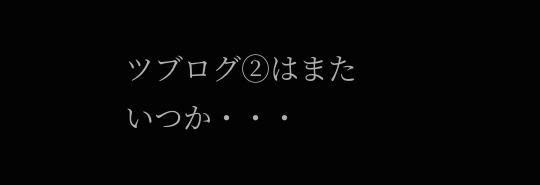ツブログ②はまたいつか・・・